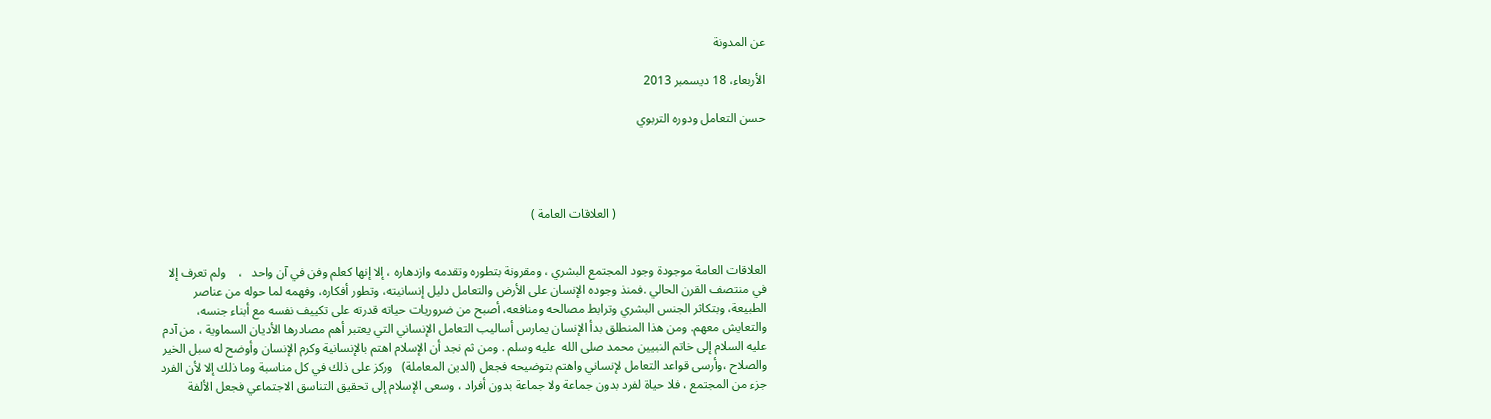عن المدونة

الأربعاء، 18 ديسمبر 2013

حسن التعامل ودوره التربوي




                                                ( العلاقات العامة )


العلاقات العامة موجودة وجود المجتمع البشري ، ومقرونة بتطوره وتقدمه وازدهاره ، إلا إنها كعلم وفن في آن واحد   ،    ولم تعرف إلا في منتصف القرن الحالي .فمنذ وجوده الإنسان على الأرض والتعامل دليل إنسانيته، وتطور أفكاره، وفهمه لما حوله من عناصر الطبيعة، وبتكاثر الجنس البشري وترابط مصالحه ومنافعه، أصبح من ضروريات حياته قدرته على تكييف نفسه مع أبناء جنسه، والتعايش معهم. ومن هذا المنطلق بدأ الإنسان يمارس أساليب التعامل الإنساني التي يعتبر أهم مصادرها الأديان السماوية ، من آدم عليه السلام إلى خاتم النبيين محمد صلى الله  عليه وسلم . ومن ثم نجد أن الإسلام اهتم بالإنسانية وكرم الإنسان وأوضح له سبل الخير والصلاح ،وأرسى قواعد التعامل لإنساني واهتم بتوضيحه فجعل (الدين المعاملة)   وركز على ذلك في كل مناسبة وما ذلك إلا لأن الفرد جزء من المجتمع ، فلا حياة لفرد بدون جماعة ولا جماعة بدون أفراد ، وسعى الإسلام إلى تحقيق التناسق الاجتماعي فجعل الألفة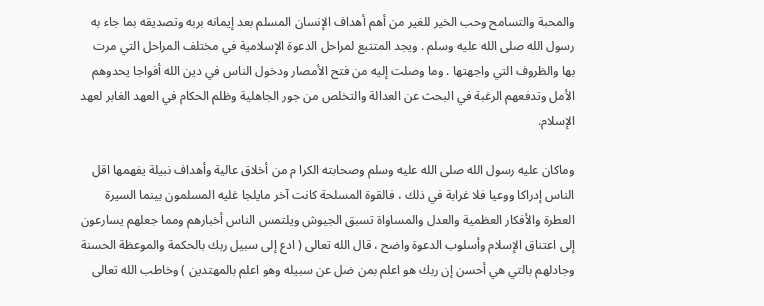والمحبة والتسامح وحب الخير للغير من أهم أهداف الإنسان المسلم بعد إيمانه بربه وتصديقه بما جاء به رسول الله صلى الله عليه وسلم . ويجد المتتبع لمراحل الدعوة الإسلامية في مختلف المراحل التي مرت بها والظروف التي واجهتها . وما وصلت إليه من فتح الأمصار ودخول الناس في دين الله أفواجا يحدوهم الأمل وتدفعهم الرغبة في البحث عن العدالة والتخلص من جور الجاهلية وظلم الحكام في العهد الغابر لعهد الإسلام.

وماكان عليه رسول الله صلى الله عليه وسلم وصحابته الكرا م من أخلاق عالية وأهداف نبيلة يفهمها اقل الناس إدراكا ووعيا فلا غرابة في ذلك ، فالقوة المسلحة كانت آخر مايلجا غليه المسلمون بينما السيرة العطرة والأفكار العظمية والعدل والمساواة تسبق الجيوش ويلتمس الناس أخبارهم ومما جعلهم يسارعون إلى اعتناق الإسلام وأسلوب الدعوة واضح ، قال الله تعالى ( ادع إلى سبيل ربك بالحكمة والموعظة الحسنة وجادلهم بالتي هي أحسن إن ربك هو اعلم بمن ضل عن سبيله وهو اعلم بالمهتدين ) وخاطب الله تعالى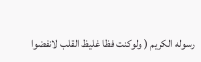رسوله الكريم ( ولوكنت فظا غليظ القلب لانفضوا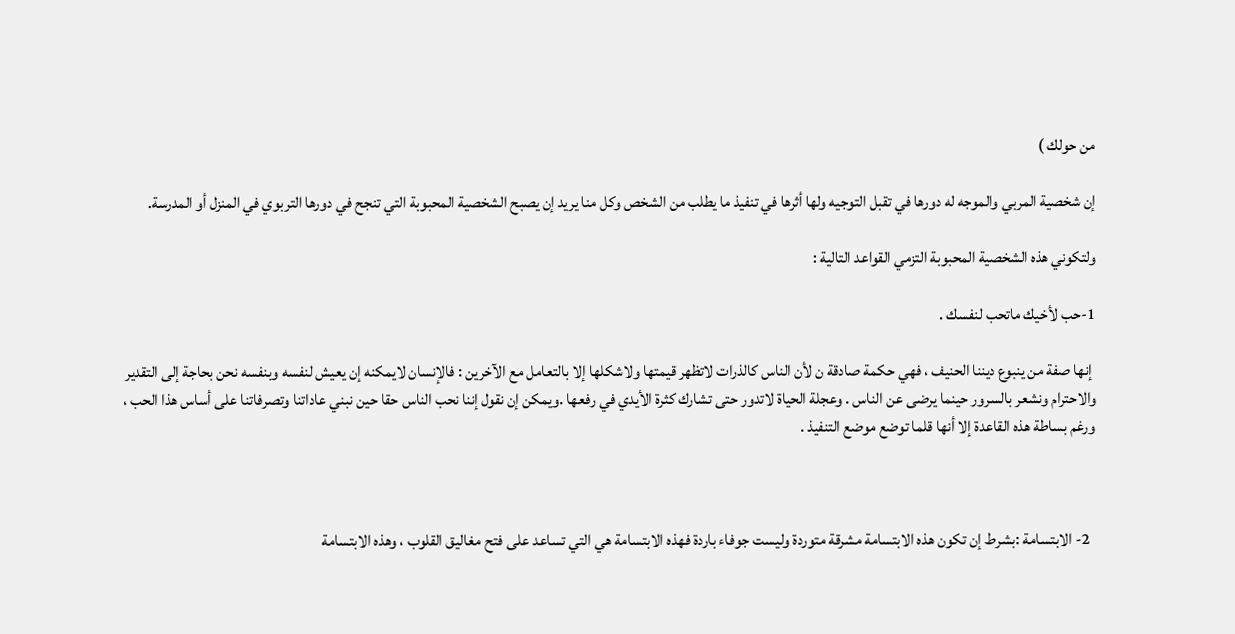من حولك )

إن شخصية المربي والموجه له دورها في تقبل التوجيه ولها أثرها في تنفيذ ما يطلب من الشخص وكل منا يريد إن يصبح الشخصية المحبوبة التي تنجح في دورها التربوي في المنزل أو المدرسة.

ولتكوني هذه الشخصية المحبوبة التزمي القواعد التالية :

1-حب لأخيك ماتحب لنفسك .

 إنها صفة من ينبوع ديننا الحنيف ، فهي حكمة صادقة ن لأن الناس كالذرات لاتظهر قيمتها ولاشكلها إلا بالتعامل مع الآخرين : فالإنسان لايمكنه إن يعيش لنفسه وبنفسه نحن بحاجة إلى التقدير والاحترام ونشعر بالسرور حينما يرضى عن الناس . وعجلة الحياة لاتدور حتى تشارك كثرة الأيدي في رفعها .ويمكن إن نقول إننا نحب الناس حقا حين نبني عاداتنا وتصرفاتنا على أساس هذا الحب ، ورغم بساطة هذه القاعدة إلا أنها قلما توضع موضع التنفيذ .



  2- الابتسامة :بشرط إن تكون هذه الابتسامة مشرقة متوردة وليست جوفاء باردة فهذه الابتسامة هي التي تساعد على فتح مغاليق القلوب ، وهذه الابتسامة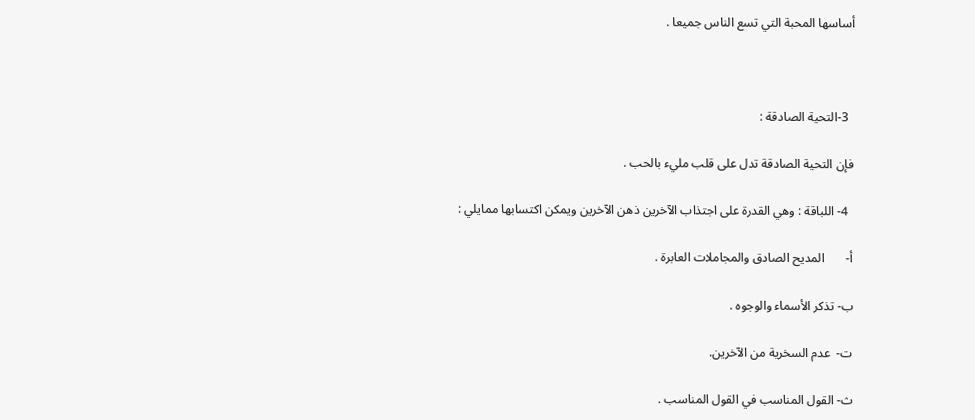أساسها المحبة التي تسع الناس جميعا .



  3-التحية الصادقة :

فإن التحية الصادقة تدل على قلب مليء بالحب .

  4- اللباقة : وهي القدرة على اجتذاب الآخرين ذهن الآخرين ويمكن اكتسابها ممايلي :

أ‌-       المديح الصادق والمجاملات العابرة .

ب‌- تذكر الأسماء والوجوه .

ت‌-  عدم السخرية من الآخرين.

ث‌- القول المناسب في القول المناسب .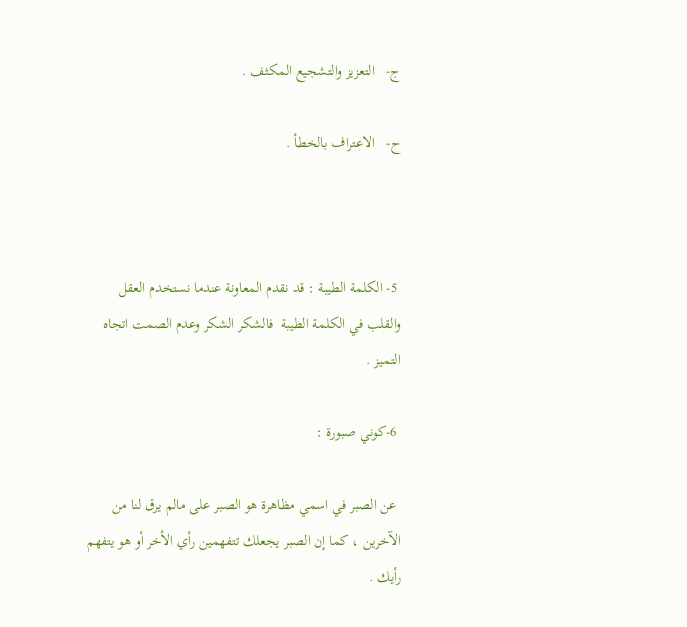ج‌-   التعزيز والتشجيع المكثف .

ح‌-   الاعتراف بالخطأ .



 5- الكلمة الطيبة : قد نقدم المعاونة عندما نستخدم العقل والقلب في الكلمة الطيبة  فالشكر الشكر وعدم الصمت اتجاه التميز .

 6-كوني صبورة :

 عن الصبر في اسمي مظاهرة هو الصبر على مالم يرق لنا من الآخرين ، كما إن الصبر يجعلك تتفهمين رأي الأخر أو هو يتفهم رأيك .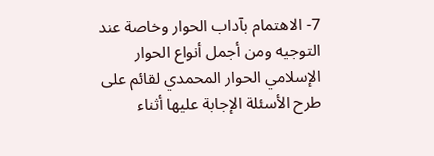7- الاهتمام بآداب الحوار وخاصة عند التوجيه ومن أجمل أنواع الحوار الإسلامي الحوار المحمدي لقائم على طرح الأسئلة الإجابة عليها أثناء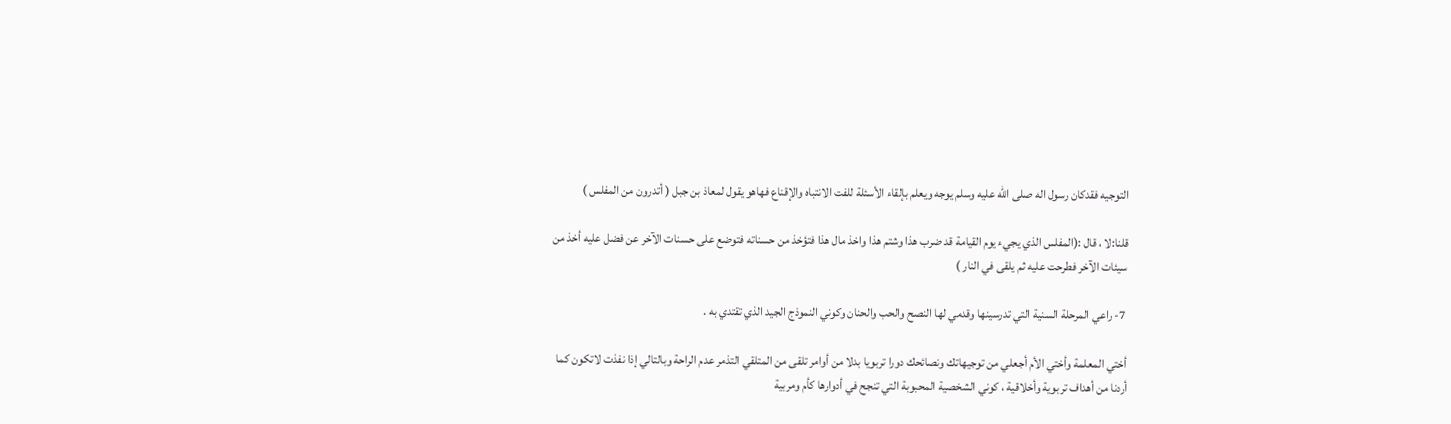التوجيه فقدكان رسول اله صلى الله عليه وسلم يوجه ويعلم بإلقاء الأسئلة للفت الانتباه والإقناع فهاهو يقول لمعاذ بن جبل ( أتدرون من المفلس )

قلنا:لا ، قال :(المفلس الذي يجيء يوم القيامة قد ضرب هذا وشتم هذا واخذ مال هذا فتؤخذ من حسناته فتوضع على حسنات الآخر عن فضل عليه أخذ من سيئات الآخر فطرحت عليه ثم يلقى في النار )

 7- راعي المرحلة السنية التي تدرسينها وقدمي لها النصح والحب والحنان وكوني النموذج الجيد الذي تقتدي به .

أختي المعلمة وأختي الأم أجعلي من توجيهاتك ونصائحك دورا تربويا بدلا من أوامر تلقى من المتلقي التذمر عدم الراحة وبالتالي إذا نفذت لاتكون كما أردنا من أهداف تربوية وأخلاقية ، كوني الشخصية المحبوبة التي تنجح في أدوارها كأم ومربية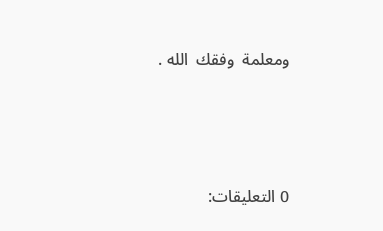ومعلمة  وفقك  الله .




0 التعليقات: